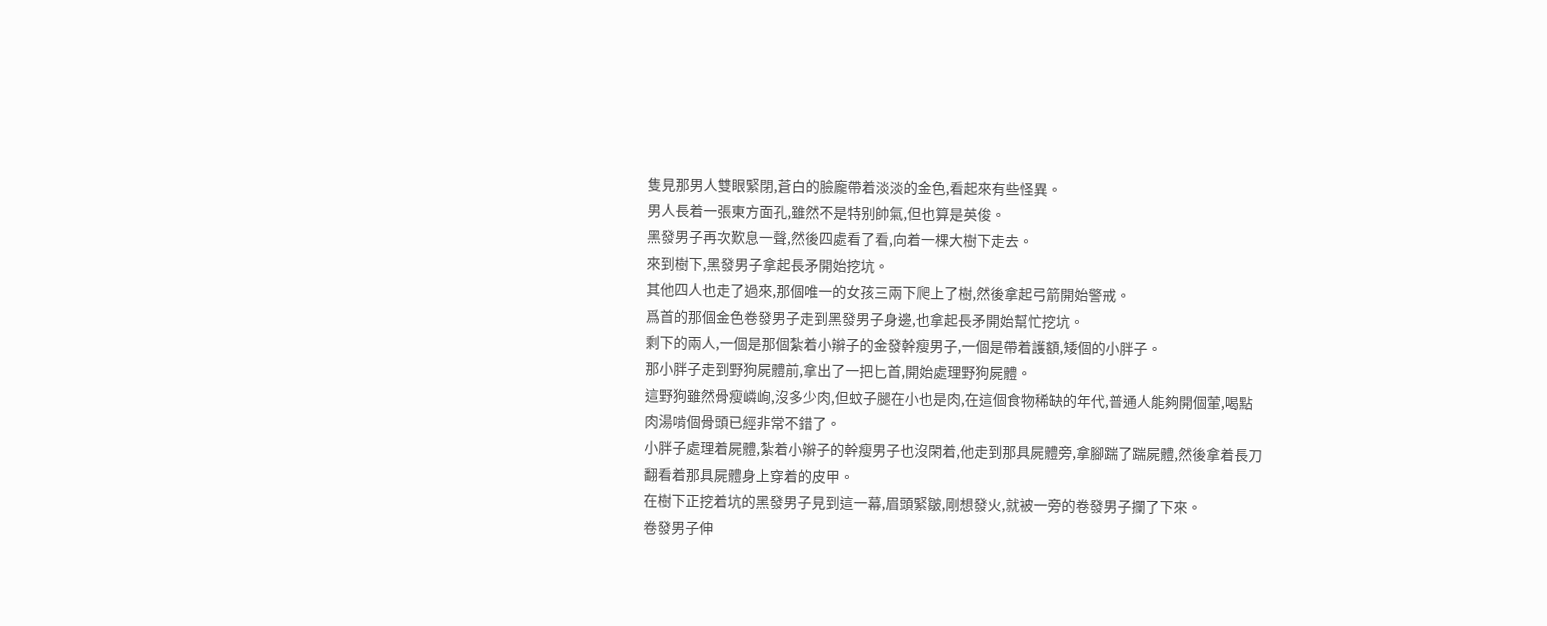隻見那男人雙眼緊閉,蒼白的臉龐帶着淡淡的金色,看起來有些怪異。
男人長着一張東方面孔,雖然不是特别帥氣,但也算是英俊。
黑發男子再次歎息一聲,然後四處看了看,向着一棵大樹下走去。
來到樹下,黑發男子拿起長矛開始挖坑。
其他四人也走了過來,那個唯一的女孩三兩下爬上了樹,然後拿起弓箭開始警戒。
爲首的那個金色卷發男子走到黑發男子身邊,也拿起長矛開始幫忙挖坑。
剩下的兩人,一個是那個紮着小辮子的金發幹瘦男子,一個是帶着護額,矮個的小胖子。
那小胖子走到野狗屍體前,拿出了一把匕首,開始處理野狗屍體。
這野狗雖然骨瘦嶙峋,沒多少肉,但蚊子腿在小也是肉,在這個食物稀缺的年代,普通人能夠開個葷,喝點肉湯啃個骨頭已經非常不錯了。
小胖子處理着屍體,紮着小辮子的幹瘦男子也沒閑着,他走到那具屍體旁,拿腳踹了踹屍體,然後拿着長刀翻看着那具屍體身上穿着的皮甲。
在樹下正挖着坑的黑發男子見到這一幕,眉頭緊皺,剛想發火,就被一旁的卷發男子攔了下來。
卷發男子伸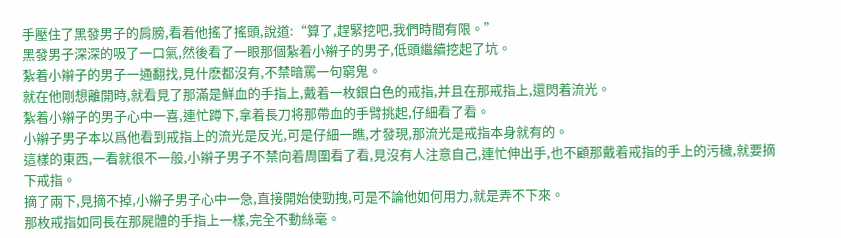手壓住了黑發男子的肩膀,看着他搖了搖頭,說道:“算了,趕緊挖吧,我們時間有限。”
黑發男子深深的吸了一口氣,然後看了一眼那個紮着小辮子的男子,低頭繼續挖起了坑。
紮着小辮子的男子一通翻找,見什麽都沒有,不禁暗罵一句窮鬼。
就在他剛想離開時,就看見了那滿是鮮血的手指上,戴着一枚銀白色的戒指,并且在那戒指上,還閃着流光。
紮着小辮子的男子心中一喜,連忙蹲下,拿着長刀将那帶血的手臂挑起,仔細看了看。
小辮子男子本以爲他看到戒指上的流光是反光,可是仔細一瞧,才發現,那流光是戒指本身就有的。
這樣的東西,一看就很不一般,小辮子男子不禁向着周圍看了看,見沒有人注意自己,連忙伸出手,也不顧那戴着戒指的手上的污穢,就要摘下戒指。
摘了兩下,見摘不掉,小辮子男子心中一急,直接開始使勁拽,可是不論他如何用力,就是弄不下來。
那枚戒指如同長在那屍體的手指上一樣,完全不動絲毫。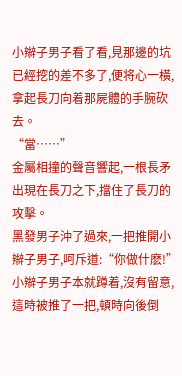小辮子男子看了看,見那邊的坑已經挖的差不多了,便将心一橫,拿起長刀向着那屍體的手腕砍去。
“當……”
金屬相撞的聲音響起,一根長矛出現在長刀之下,擋住了長刀的攻擊。
黑發男子沖了過來,一把推開小辮子男子,呵斥道:“你做什麽!”
小辮子男子本就蹲着,沒有留意,這時被推了一把,頓時向後倒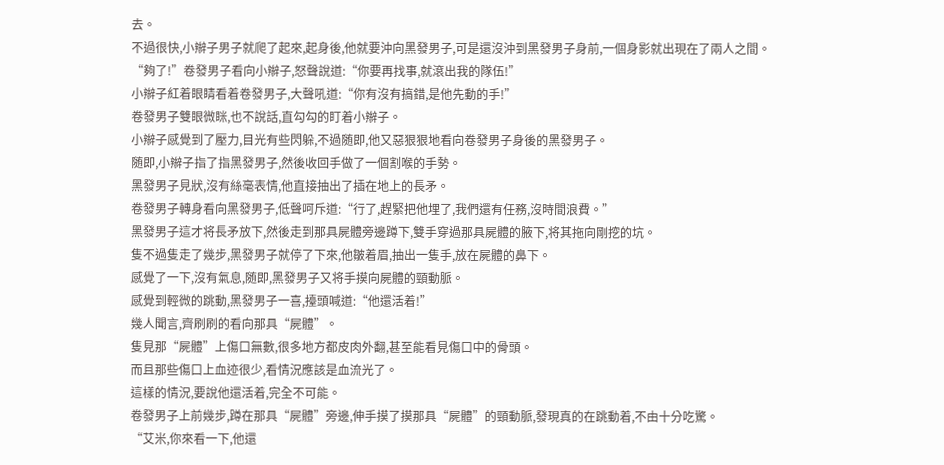去。
不過很快,小辮子男子就爬了起來,起身後,他就要沖向黑發男子,可是還沒沖到黑發男子身前,一個身影就出現在了兩人之間。
“夠了!”卷發男子看向小辮子,怒聲說道:“你要再找事,就滾出我的隊伍!”
小辮子紅着眼睛看着卷發男子,大聲吼道:“你有沒有搞錯,是他先動的手!”
卷發男子雙眼微眯,也不說話,直勾勾的盯着小辮子。
小辮子感覺到了壓力,目光有些閃躲,不過随即,他又惡狠狠地看向卷發男子身後的黑發男子。
随即,小辮子指了指黑發男子,然後收回手做了一個割喉的手勢。
黑發男子見狀,沒有絲毫表情,他直接抽出了插在地上的長矛。
卷發男子轉身看向黑發男子,低聲呵斥道:“行了,趕緊把他埋了,我們還有任務,沒時間浪費。”
黑發男子這才将長矛放下,然後走到那具屍體旁邊蹲下,雙手穿過那具屍體的腋下,将其拖向剛挖的坑。
隻不過隻走了幾步,黑發男子就停了下來,他皺着眉,抽出一隻手,放在屍體的鼻下。
感覺了一下,沒有氣息,随即,黑發男子又将手摸向屍體的頸動脈。
感覺到輕微的跳動,黑發男子一喜,擡頭喊道:“他還活着!”
幾人聞言,齊刷刷的看向那具“屍體”。
隻見那“屍體”上傷口無數,很多地方都皮肉外翻,甚至能看見傷口中的骨頭。
而且那些傷口上血迹很少,看情況應該是血流光了。
這樣的情況,要說他還活着,完全不可能。
卷發男子上前幾步,蹲在那具“屍體”旁邊,伸手摸了摸那具“屍體”的頸動脈,發現真的在跳動着,不由十分吃驚。
“艾米,你來看一下,他還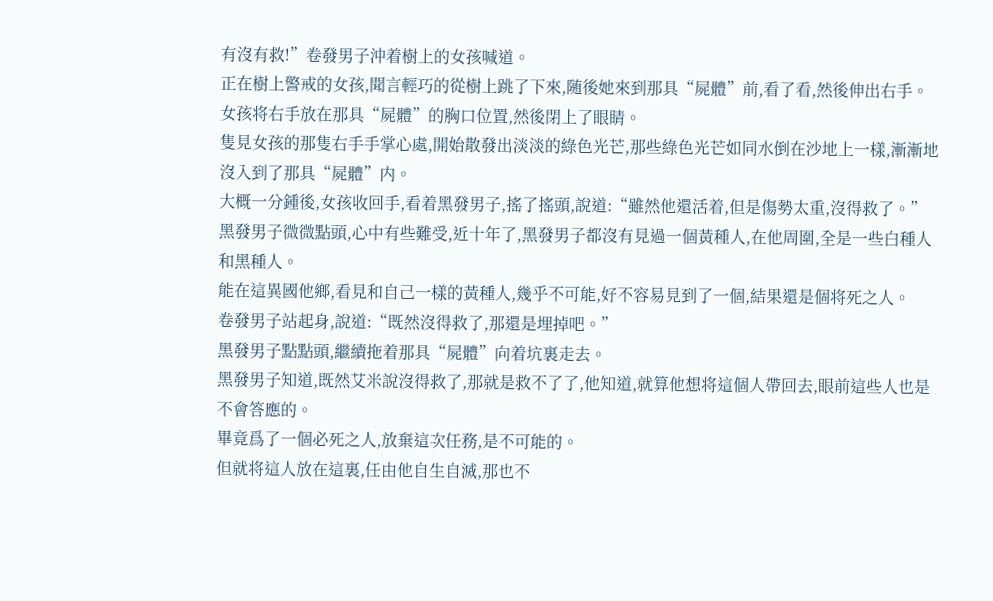有沒有救!”卷發男子沖着樹上的女孩喊道。
正在樹上警戒的女孩,聞言輕巧的從樹上跳了下來,随後她來到那具“屍體”前,看了看,然後伸出右手。
女孩将右手放在那具“屍體”的胸口位置,然後閉上了眼睛。
隻見女孩的那隻右手手掌心處,開始散發出淡淡的綠色光芒,那些綠色光芒如同水倒在沙地上一樣,漸漸地沒入到了那具“屍體”内。
大概一分鍾後,女孩收回手,看着黑發男子,搖了搖頭,說道:“雖然他還活着,但是傷勢太重,沒得救了。”
黑發男子微微點頭,心中有些難受,近十年了,黑發男子都沒有見過一個黃種人,在他周圍,全是一些白種人和黑種人。
能在這異國他鄉,看見和自己一樣的黃種人,幾乎不可能,好不容易見到了一個,結果還是個将死之人。
卷發男子站起身,說道:“既然沒得救了,那還是埋掉吧。”
黑發男子點點頭,繼續拖着那具“屍體”向着坑裏走去。
黑發男子知道,既然艾米說沒得救了,那就是救不了了,他知道,就算他想将這個人帶回去,眼前這些人也是不會答應的。
畢竟爲了一個必死之人,放棄這次任務,是不可能的。
但就将這人放在這裏,任由他自生自滅,那也不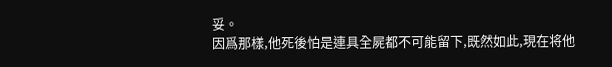妥。
因爲那樣,他死後怕是連具全屍都不可能留下,既然如此,現在将他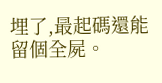埋了,最起碼還能留個全屍。